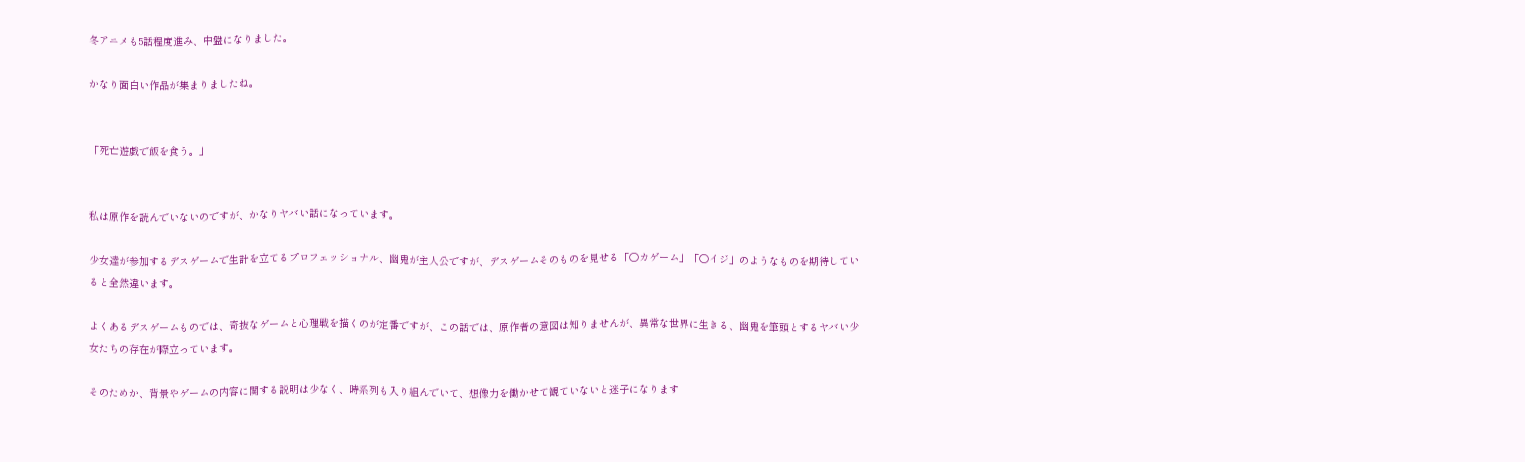冬アニメも5話程度進み、中盤になりました。

かなり面白い作品が集まりましたね。


「死亡遊戯で飯を食う。」


私は原作を読んでいないのですが、かなりヤバい話になっています。

少女達が参加するデスゲームで生計を立てるプロフェッショナル、幽鬼が主人公ですが、デスゲームそのものを見せる「○カゲーム」「○イジ」のようなものを期待していると全然違います。

よくあるデスゲームものでは、奇抜なゲームと心理戦を描くのが定番ですが、この話では、原作者の意図は知りませんが、異常な世界に生きる、幽鬼を筆頭とするヤバい少女たちの存在が際立っています。

そのためか、背景やゲームの内容に関する説明は少なく、時系列も入り組んでいて、想像力を働かせて観ていないと迷子になります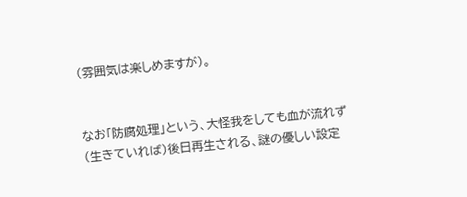(雰囲気は楽しめますが)。


なお「防腐処理」という、大怪我をしても血が流れず(生きていれば)後日再生される、謎の優しい設定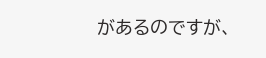があるのですが、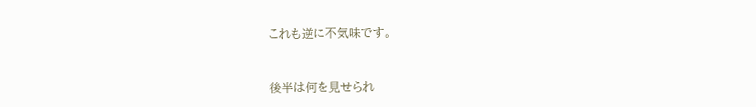これも逆に不気味です。


後半は何を見せられ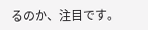るのか、注目です。